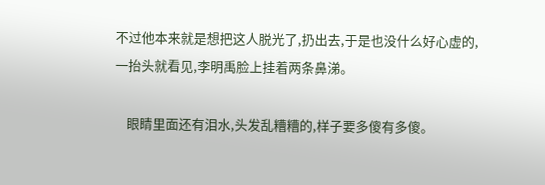不过他本来就是想把这人脱光了,扔出去,于是也没什么好心虚的,一抬头就看见,李明禹脸上挂着两条鼻涕。

    眼睛里面还有泪水,头发乱糟糟的,样子要多傻有多傻。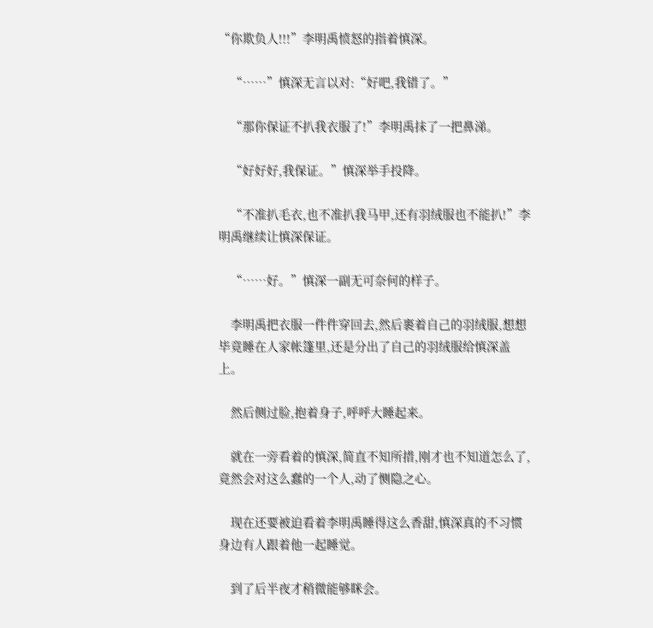“你欺负人!!!”李明禹愤怒的指着慎深。

    “……”慎深无言以对:“好吧,我错了。”

    “那你保证不扒我衣服了!”李明禹抹了一把鼻涕。

    “好好好,我保证。”慎深举手投降。

    “不准扒毛衣,也不准扒我马甲,还有羽绒服也不能扒!”李明禹继续让慎深保证。

    “……好。”慎深一副无可奈何的样子。

    李明禹把衣服一件件穿回去,然后裹着自己的羽绒服,想想毕竟睡在人家帐篷里,还是分出了自己的羽绒服给慎深盖上。

    然后侧过脸,抱着身子,呼呼大睡起来。

    就在一旁看着的慎深,简直不知所措,刚才也不知道怎么了,竟然会对这么蠢的一个人,动了恻隐之心。

    现在还要被迫看着李明禹睡得这么香甜,慎深真的不习惯身边有人跟着他一起睡觉。

    到了后半夜才稍微能够眯会。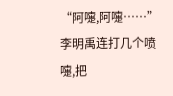“阿嚏,阿嚏……”李明禹连打几个喷嚏,把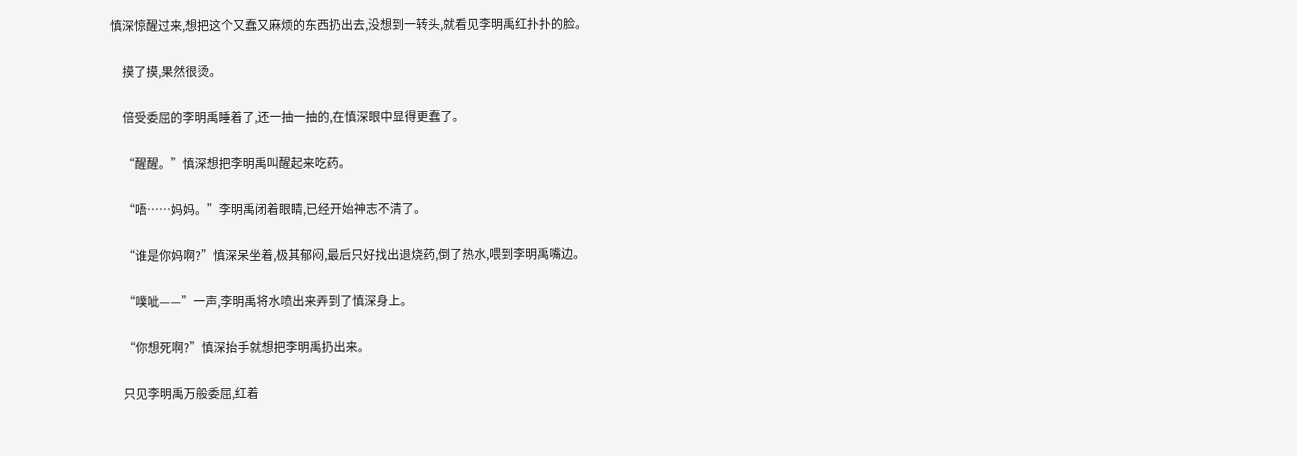慎深惊醒过来,想把这个又蠢又麻烦的东西扔出去,没想到一转头,就看见李明禹红扑扑的脸。

    摸了摸,果然很烫。

    倍受委屈的李明禹睡着了,还一抽一抽的,在慎深眼中显得更蠢了。

    “醒醒。”慎深想把李明禹叫醒起来吃药。

    “唔……妈妈。”李明禹闭着眼睛,已经开始神志不清了。

    “谁是你妈啊?”慎深呆坐着,极其郁闷,最后只好找出退烧药,倒了热水,喂到李明禹嘴边。

    “噗呲——”一声,李明禹将水喷出来弄到了慎深身上。

    “你想死啊?”慎深抬手就想把李明禹扔出来。

    只见李明禹万般委屈,红着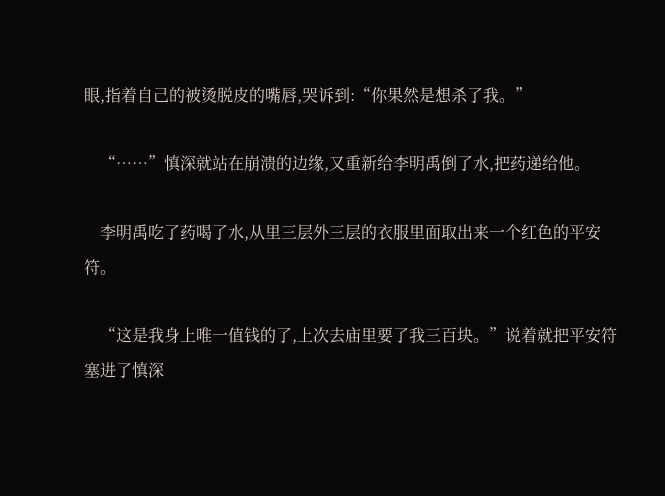眼,指着自己的被烫脱皮的嘴唇,哭诉到:“你果然是想杀了我。”

    “……”慎深就站在崩溃的边缘,又重新给李明禹倒了水,把药递给他。

    李明禹吃了药喝了水,从里三层外三层的衣服里面取出来一个红色的平安符。

    “这是我身上唯一值钱的了,上次去庙里要了我三百块。”说着就把平安符塞进了慎深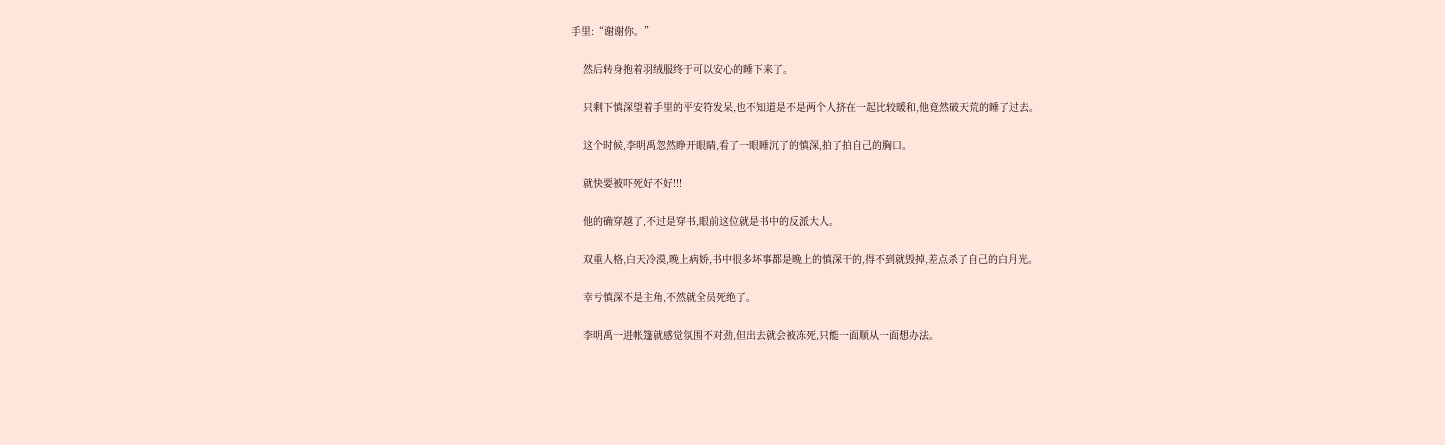手里:“谢谢你。”

    然后转身抱着羽绒服终于可以安心的睡下来了。

    只剩下慎深望着手里的平安符发呆,也不知道是不是两个人挤在一起比较暖和,他竟然破天荒的睡了过去。

    这个时候,李明禹忽然睁开眼睛,看了一眼睡沉了的慎深,拍了拍自己的胸口。

    就快要被吓死好不好!!!

    他的确穿越了,不过是穿书,眼前这位就是书中的反派大人。

    双重人格,白天冷漠,晚上病娇,书中很多坏事都是晚上的慎深干的,得不到就毁掉,差点杀了自己的白月光。

    幸亏慎深不是主角,不然就全员死绝了。

    李明禹一进帐篷就感觉氛围不对劲,但出去就会被冻死,只能一面顺从一面想办法。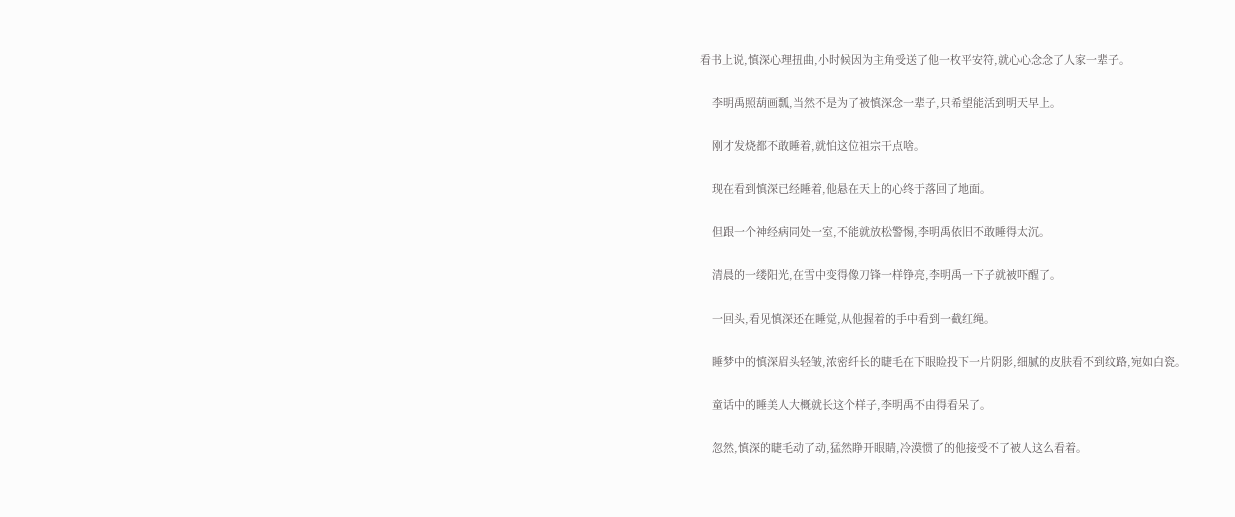看书上说,慎深心理扭曲,小时候因为主角受送了他一枚平安符,就心心念念了人家一辈子。

    李明禹照葫画瓢,当然不是为了被慎深念一辈子,只希望能活到明天早上。

    刚才发烧都不敢睡着,就怕这位祖宗干点啥。

    现在看到慎深已经睡着,他悬在天上的心终于落回了地面。

    但跟一个神经病同处一室,不能就放松警惕,李明禹依旧不敢睡得太沉。

    清晨的一缕阳光,在雪中变得像刀锋一样铮亮,李明禹一下子就被吓醒了。

    一回头,看见慎深还在睡觉,从他握着的手中看到一截红绳。

    睡梦中的慎深眉头轻皱,浓密纤长的睫毛在下眼睑投下一片阴影,细腻的皮肤看不到纹路,宛如白瓷。

    童话中的睡美人大概就长这个样子,李明禹不由得看呆了。

    忽然,慎深的睫毛动了动,猛然睁开眼睛,冷漠惯了的他接受不了被人这么看着。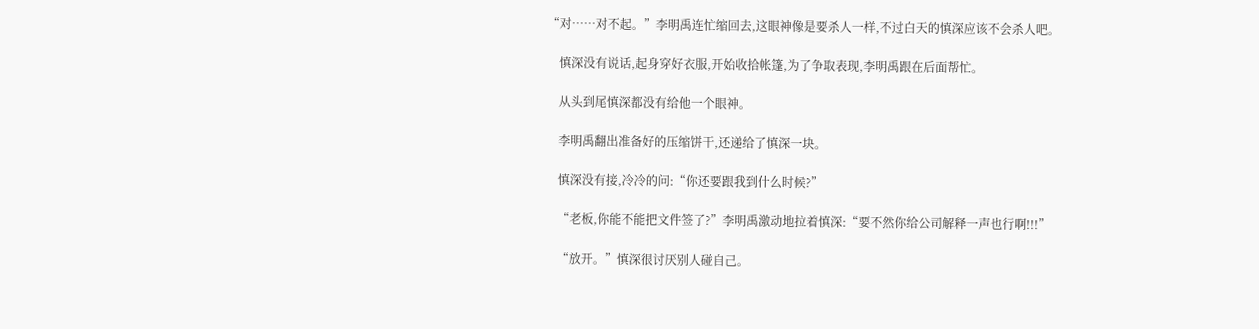“对……对不起。”李明禹连忙缩回去,这眼神像是要杀人一样,不过白天的慎深应该不会杀人吧。

    慎深没有说话,起身穿好衣服,开始收拾帐篷,为了争取表现,李明禹跟在后面帮忙。

    从头到尾慎深都没有给他一个眼神。

    李明禹翻出准备好的压缩饼干,还递给了慎深一块。

    慎深没有接,冷冷的问:“你还要跟我到什么时候?”

    “老板,你能不能把文件签了?”李明禹激动地拉着慎深:“要不然你给公司解释一声也行啊!!!”

    “放开。”慎深很讨厌别人碰自己。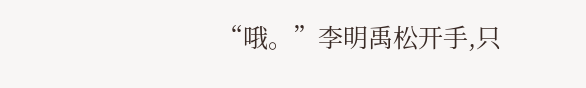“哦。”李明禹松开手,只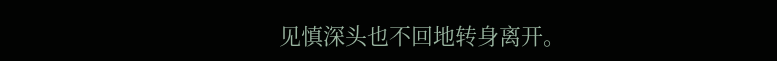见慎深头也不回地转身离开。